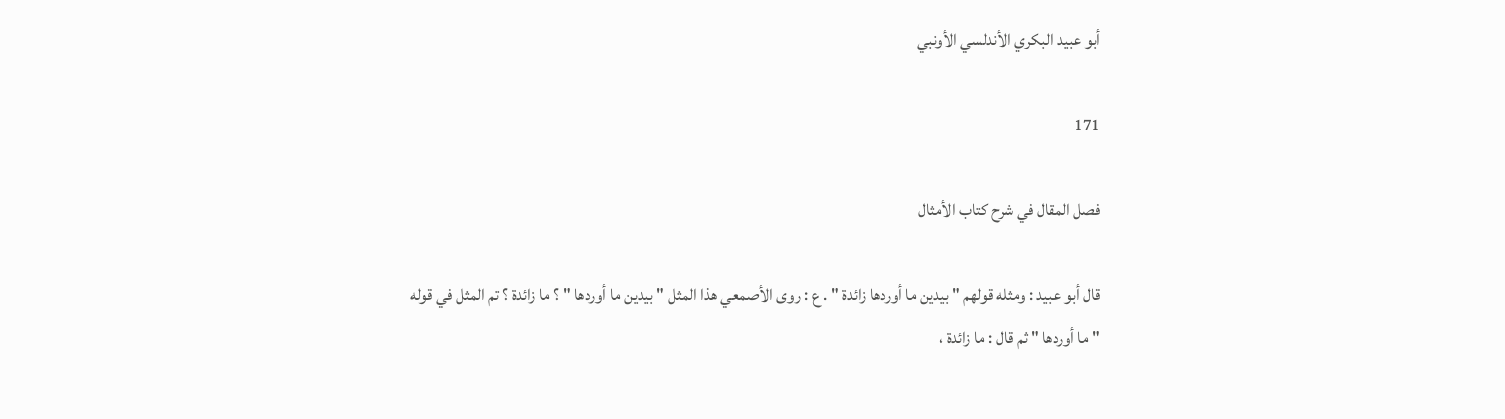أبو عبيد البكري الأندلسي الأونبي

171

فصل المقال في شرح كتاب الأمثال

قال أبو عبيد : ومثله قولهم " بيدين ما أوردها زائدة " . ع : روى الأصمعي هذا المثل " بيدين ما أوردها " ؟ ما زائدة ؟ تم المثل في قوله " ما أوردها " ثم قال : ما زائدة ،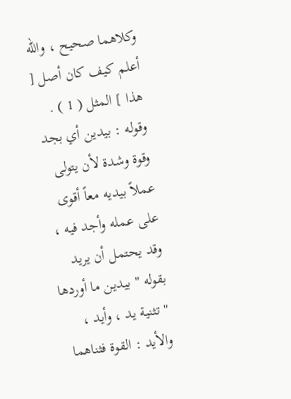وكلاهما صحيح ، والله أعلم كيف كان أصل [ هذا ] المثل ( 1 ) . وقوله : بيدين أي بجد وقوة وشدة لأن يتولى عملاً بيديه معاً أقوى على عمله وأجد فيه ، وقد يحتمل أن يريد بقوله " بيدين ما أوردها " تثنية يد ، وأيد ، والأيد : القوة فثناهما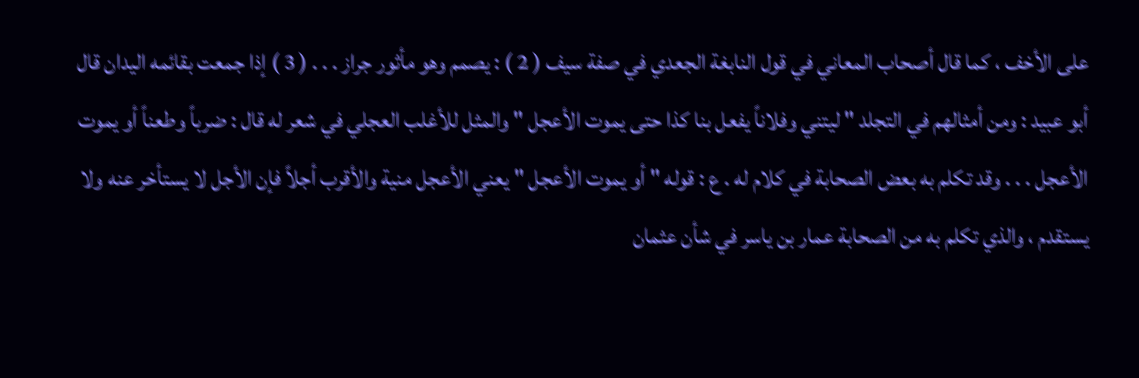على الأخف ، كما قال أصحاب المعاني في قول النابغة الجعدي في صفة سيف ( 2 ) : يصمم وهو مأثور جراز . . . ( 3 ) إذا جمعت بقائمه اليدان قال أبو عبيد : ومن أمثالهم في التجلد " ليتني وفلاناً يفعل بنا كذا حتى يموت الأعجل " والمثل للأغلب العجلي في شعر له قال : ضرباً وطعناً أو يموت الأعجل . . . وقد تكلم به بعض الصحابة في كلام له . ع : قوله " أو يموت الأعجل " يعني الأعجل منية والأقرب أجلاً فإن الأجل لا يستأخر عنه ولا يستقدم ، والذي تكلم به من الصحابة عمار بن ياسر في شأن عثمان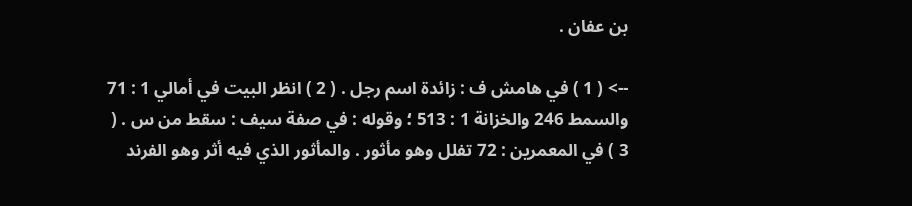بن عفان .

--> ( 1 ) في هامش ف : زائدة اسم رجل . ( 2 ) انظر البيت في أمالي 1 : 71 والسمط 246 والخزانة 1 : 513 ؛ وقوله : في صفة سيف : سقط من س . ( 3 ) في المعمرين : 72 تفلل وهو مأثور . والمأثور الذي فيه أثر وهو الفرند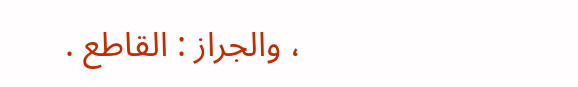، والجراز : القاطع .